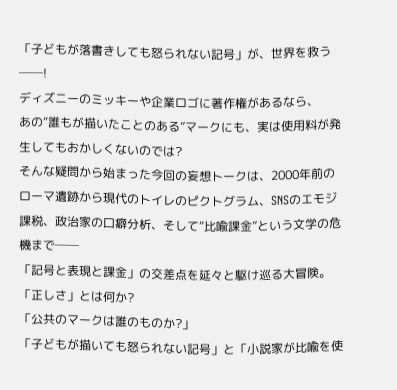「子どもが落書きしても怒られない記号」が、世界を救う──!
ディズニーのミッキーや企業ロゴに著作権があるなら、
あの“誰もが描いたことのある”マークにも、実は使用料が発生してもおかしくないのでは?
そんな疑問から始まった今回の妄想トークは、2000年前のローマ遺跡から現代のトイレのピクトグラム、SNSのエモジ課税、政治家の口癖分析、そして“比喩課金”という文学の危機まで──
「記号と表現と課金」の交差点を延々と駆け巡る大冒険。
「正しさ」とは何か?
「公共のマークは誰のものか?」
「子どもが描いても怒られない記号」と「小説家が比喩を使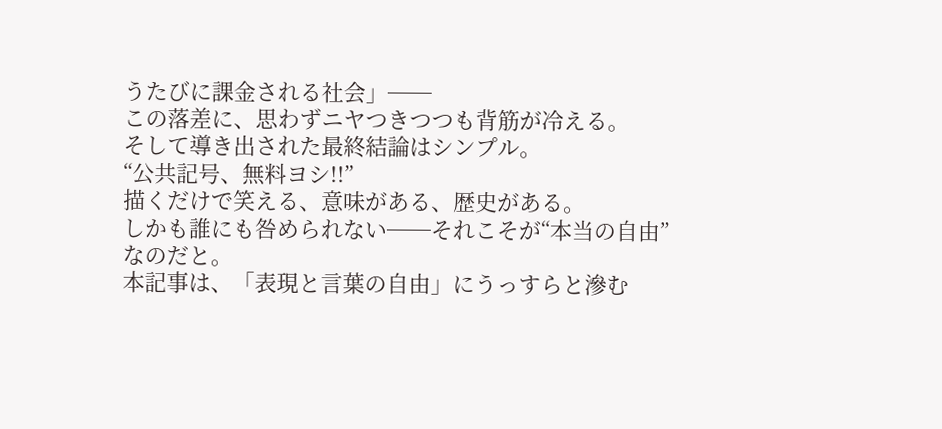うたびに課金される社会」──
この落差に、思わずニヤつきつつも背筋が冷える。
そして導き出された最終結論はシンプル。
“公共記号、無料ヨシ!!”
描くだけで笑える、意味がある、歴史がある。
しかも誰にも咎められない──それこそが“本当の自由”なのだと。
本記事は、「表現と言葉の自由」にうっすらと滲む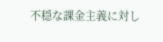不穏な課金主義に対し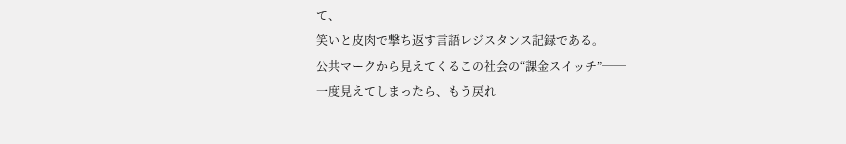て、
笑いと皮肉で撃ち返す言語レジスタンス記録である。
公共マークから見えてくるこの社会の“課金スイッチ”──
一度見えてしまったら、もう戻れ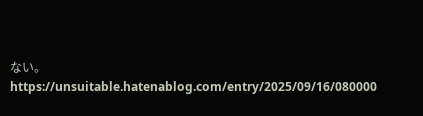ない。
https://unsuitable.hatenablog.com/entry/2025/09/16/080000